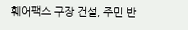훼어팩스 구장 건설, 주민 반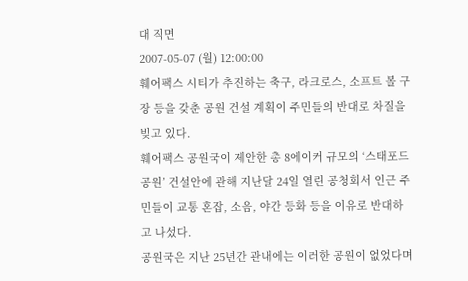대 직면
2007-05-07 (월) 12:00:00
훼어팩스 시티가 추진하는 축구, 라크로스, 소프트 볼 구장 등을 갖춘 공원 건설 계획이 주민들의 반대로 차질을 빚고 있다.
훼어팩스 공원국이 제안한 총 8에이커 규모의 ‘스태포드 공원’ 건설안에 관해 지난달 24일 열린 공청회서 인근 주민들이 교통 혼잡, 소음, 야간 등화 등을 이유로 반대하고 나섰다.
공원국은 지난 25년간 관내에는 이러한 공원이 없었다며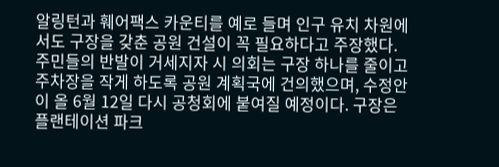알링턴과 훼어팩스 카운티를 예로 들며 인구 유치 차원에서도 구장을 갖춘 공원 건설이 꼭 필요하다고 주장했다.
주민들의 반발이 거세지자 시 의회는 구장 하나를 줄이고 주차장을 작게 하도록 공원 계획국에 건의했으며, 수정안이 올 6월 12일 다시 공청회에 붙여질 예정이다. 구장은 플랜테이션 파크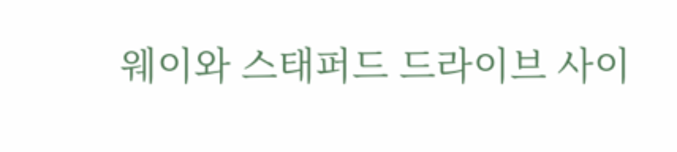웨이와 스태퍼드 드라이브 사이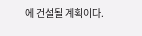에 건설될 계획이다.